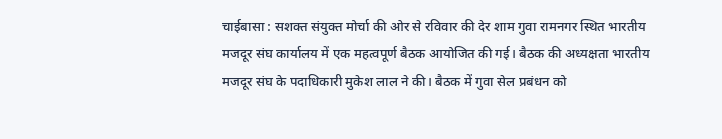चाईबासा : सशक्त संयुक्त मोर्चा की ओर से रविवार की देर शाम गुवा रामनगर स्थित भारतीय मजदूर संघ कार्यालय में एक महत्वपूर्ण बैठक आयोजित की गई। बैठक की अध्यक्षता भारतीय मजदूर संघ के पदाधिकारी मुकेश लाल ने की। बैठक में गुवा सेल प्रबंधन को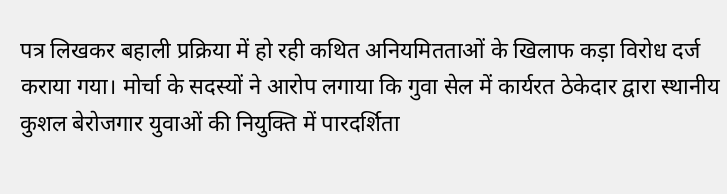पत्र लिखकर बहाली प्रक्रिया में हो रही कथित अनियमितताओं के खिलाफ कड़ा विरोध दर्ज कराया गया। मोर्चा के सदस्यों ने आरोप लगाया कि गुवा सेल में कार्यरत ठेकेदार द्वारा स्थानीय कुशल बेरोजगार युवाओं की नियुक्ति में पारदर्शिता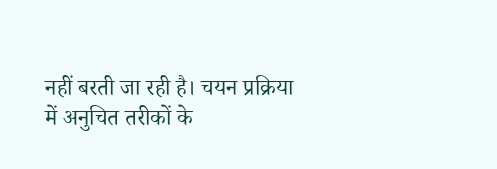नहीं बरती जा रही है। चयन प्रक्रिया में अनुचित तरीकों के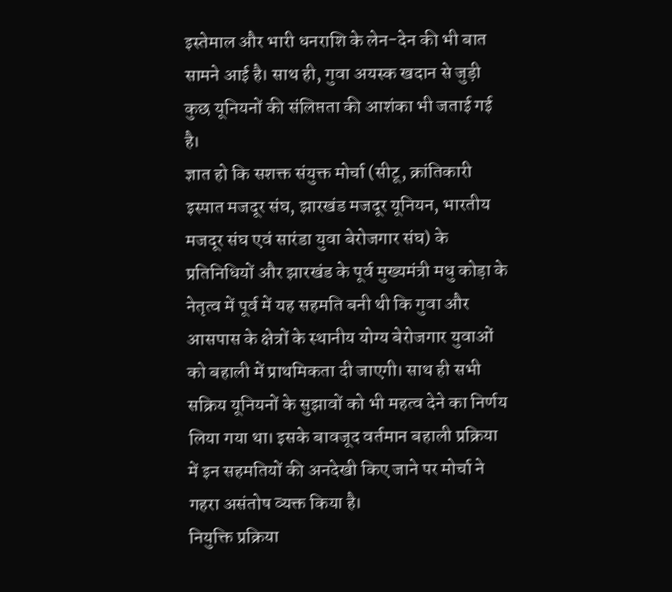इस्तेमाल और भारी धनराशि के लेन-देन की भी बात सामने आई है। साथ ही, गुवा अयस्क खदान से जुड़ी कुछ यूनियनों की संलिप्तता की आशंका भी जताई गई है।
ज्ञात हो कि सशक्त संयुक्त मोर्चा (सीटू, क्रांतिकारी इस्पात मजदूर संघ, झारखंड मजदूर यूनियन, भारतीय मजदूर संघ एवं सारंडा युवा बेरोजगार संघ) के प्रतिनिधियों और झारखंड के पूर्व मुख्यमंत्री मधु कोड़ा के नेतृत्व में पूर्व में यह सहमति बनी थी कि गुवा और आसपास के क्षेत्रों के स्थानीय योग्य बेरोजगार युवाओं को बहाली में प्राथमिकता दी जाएगी। साथ ही सभी सक्रिय यूनियनों के सुझावों को भी महत्व देने का निर्णय लिया गया था। इसके बावजूद वर्तमान बहाली प्रक्रिया में इन सहमतियों की अनदेखी किए जाने पर मोर्चा ने गहरा असंतोष व्यक्त किया है।
नियुक्ति प्रक्रिया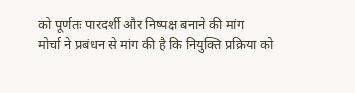को पूर्णतः पारदर्शी और निष्पक्ष बनाने की मांग
मोर्चा ने प्रबंधन से मांग की है कि नियुक्ति प्रक्रिया को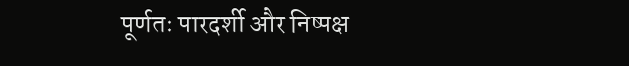पूर्णतः पारदर्शी और निष्पक्ष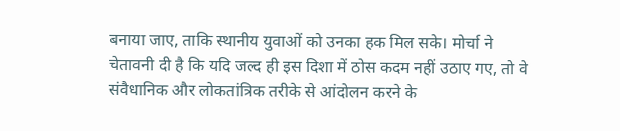बनाया जाए, ताकि स्थानीय युवाओं को उनका हक मिल सके। मोर्चा ने चेतावनी दी है कि यदि जल्द ही इस दिशा में ठोस कदम नहीं उठाए गए, तो वे संवैधानिक और लोकतांत्रिक तरीके से आंदोलन करने के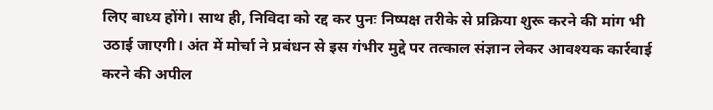लिए बाध्य होंगे। साथ ही, निविदा को रद्द कर पुनः निष्पक्ष तरीके से प्रक्रिया शुरू करने की मांग भी उठाई जाएगी। अंत में मोर्चा ने प्रबंधन से इस गंभीर मुद्दे पर तत्काल संज्ञान लेकर आवश्यक कार्रवाई करने की अपील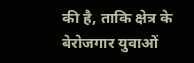की है, ताकि क्षेत्र के बेरोजगार युवाओं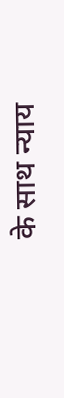के साथ न्याय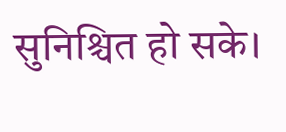सुनिश्चित हो सके।